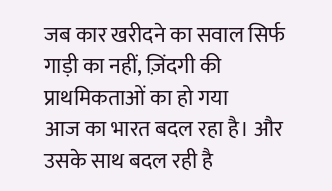जब कार खरीदने का सवाल सिर्फ गाड़ी का नहीं, ज़िंदगी की प्राथमिकताओं का हो गया
आज का भारत बदल रहा है। और उसके साथ बदल रही है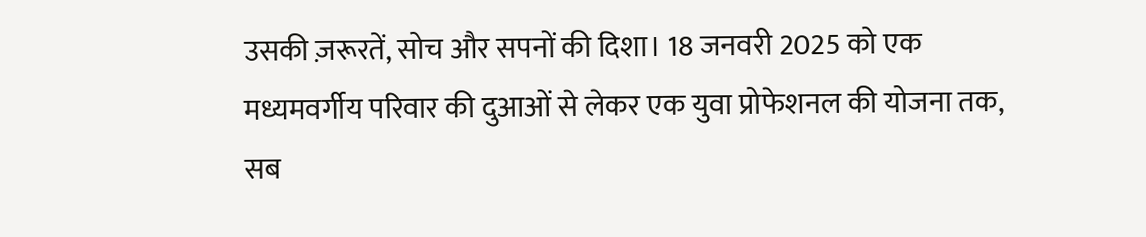उसकी ज़रूरतें, सोच और सपनों की दिशा। 18 जनवरी 2025 को एक मध्यमवर्गीय परिवार की दुआओं से लेकर एक युवा प्रोफेशनल की योजना तक, सब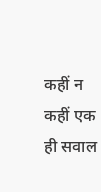कहीं न कहीं एक ही सवाल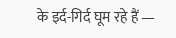के इर्द-गिर्द घूम रहे हैं —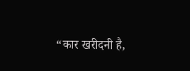“कार खरीदनी है,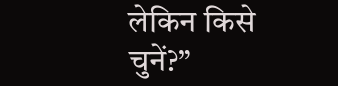लेकिन किसे चुनें?”